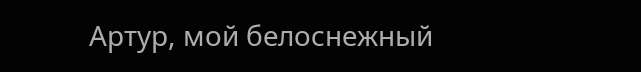Артур, мой белоснежный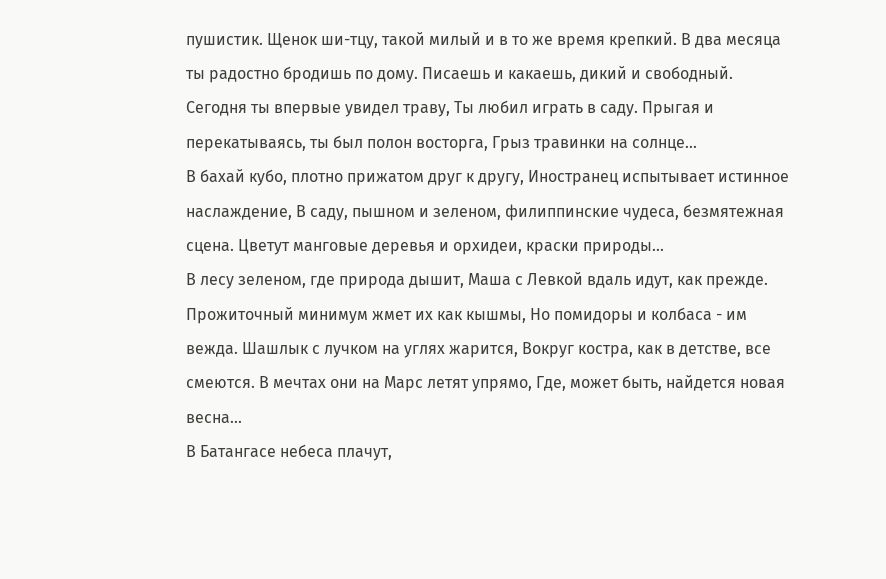пушистик. Щенок ши-тцу, такой милый и в то же время крепкий. В два месяца ты радостно бродишь по дому. Писаешь и какаешь, дикий и свободный. Сегодня ты впервые увидел траву, Ты любил играть в саду. Прыгая и перекатываясь, ты был полон восторга, Грыз травинки на солнце...
В бахай кубо, плотно прижатом друг к другу, Иностранец испытывает истинное наслаждение, В саду, пышном и зеленом, филиппинские чудеса, безмятежная сцена. Цветут манговые деревья и орхидеи, краски природы...
В лесу зеленом, где природа дышит, Маша с Левкой вдаль идут, как прежде. Прожиточный минимум жмет их как кышмы, Но помидоры и колбаса - им вежда. Шашлык с лучком на углях жарится, Вокруг костра, как в детстве, все смеются. В мечтах они на Марс летят упрямо, Где, может быть, найдется новая весна...
В Батангасе небеса плачут,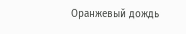Оранжевый дождь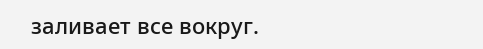заливает все вокруг.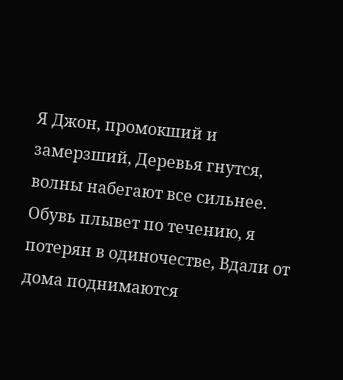Я Джон, промокший и замерзший, Деревья гнутся, волны набегают все сильнее. Обувь плывет по течению, я потерян в одиночестве, Вдали от дома поднимаются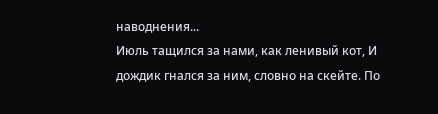наводнения...
Июль тащился за нами, как ленивый кот, И дождик гнался за ним, словно на скейте. По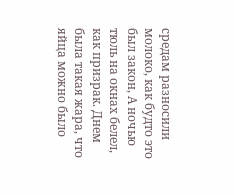средам разносили молоко, как будто это был закон, А ночью тюль на окнах белел, как призрак. Днем была такая жара, что яйца можно было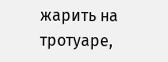жарить на тротуаре,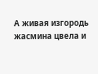А живая изгородь жасмина цвела и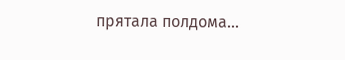прятала полдома...